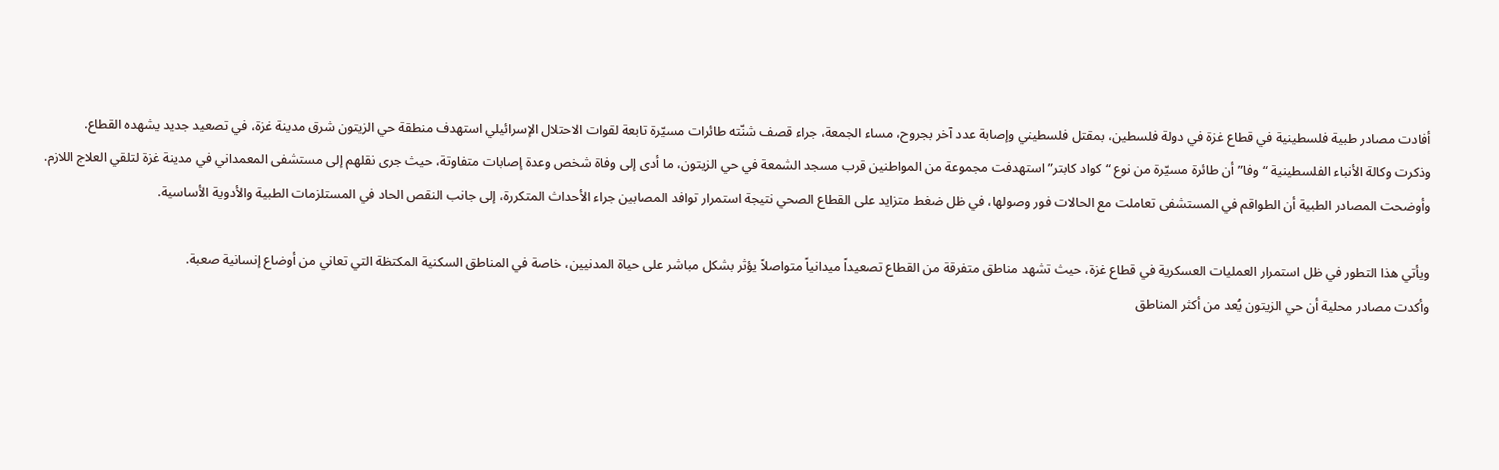أفادت مصادر طبية فلسطينية في قطاع غزة في دولة فلسطين، بمقتل فلسطيني وإصابة عدد آخر بجروح، مساء الجمعة، جراء قصف شنّته طائرات مسيّرة تابعة لقوات الاحتلال الإسرائيلي استهدف منطقة حي الزيتون شرق مدينة غزة، في تصعيد جديد يشهده القطاع.
وذكرت وكالة الأنباء الفلسطينية “وفا” أن طائرة مسيّرة من نوع “كواد كابتر” استهدفت مجموعة من المواطنين قرب مسجد الشمعة في حي الزيتون، ما أدى إلى وفاة شخص وعدة إصابات متفاوتة، حيث جرى نقلهم إلى مستشفى المعمداني في مدينة غزة لتلقي العلاج اللازم.
وأوضحت المصادر الطبية أن الطواقم في المستشفى تعاملت مع الحالات فور وصولها، في ظل ضغط متزايد على القطاع الصحي نتيجة استمرار توافد المصابين جراء الأحداث المتكررة، إلى جانب النقص الحاد في المستلزمات الطبية والأدوية الأساسية.

ويأتي هذا التطور في ظل استمرار العمليات العسكرية في قطاع غزة، حيث تشهد مناطق متفرقة من القطاع تصعيداً ميدانياً متواصلاً يؤثر بشكل مباشر على حياة المدنيين، خاصة في المناطق السكنية المكتظة التي تعاني من أوضاع إنسانية صعبة.
وأكدت مصادر محلية أن حي الزيتون يُعد من أكثر المناطق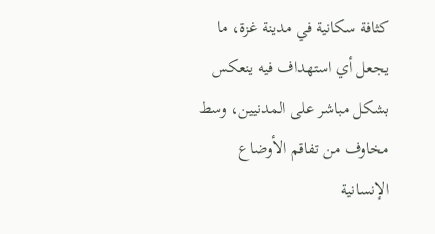كثافة سكانية في مدينة غزة، ما يجعل أي استهداف فيه ينعكس بشكل مباشر على المدنيين، وسط مخاوف من تفاقم الأوضاع الإنسانية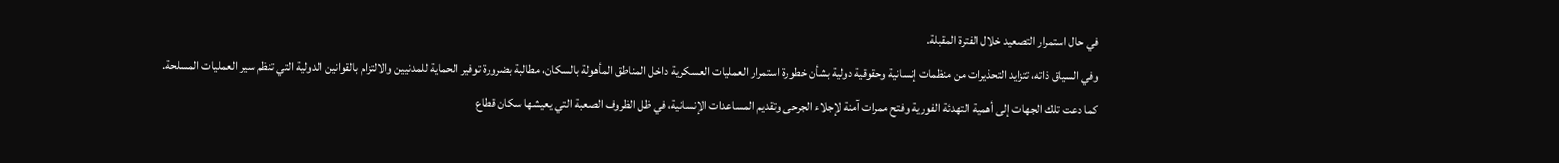في حال استمرار التصعيد خلال الفترة المقبلة.
وفي السياق ذاته، تتزايد التحذيرات من منظمات إنسانية وحقوقية دولية بشأن خطورة استمرار العمليات العسكرية داخل المناطق المأهولة بالسكان، مطالبة بضرورة توفير الحماية للمدنيين والالتزام بالقوانين الدولية التي تنظم سير العمليات المسلحة.
كما دعت تلك الجهات إلى أهمية التهدئة الفورية وفتح ممرات آمنة لإجلاء الجرحى وتقديم المساعدات الإنسانية، في ظل الظروف الصعبة التي يعيشها سكان قطاع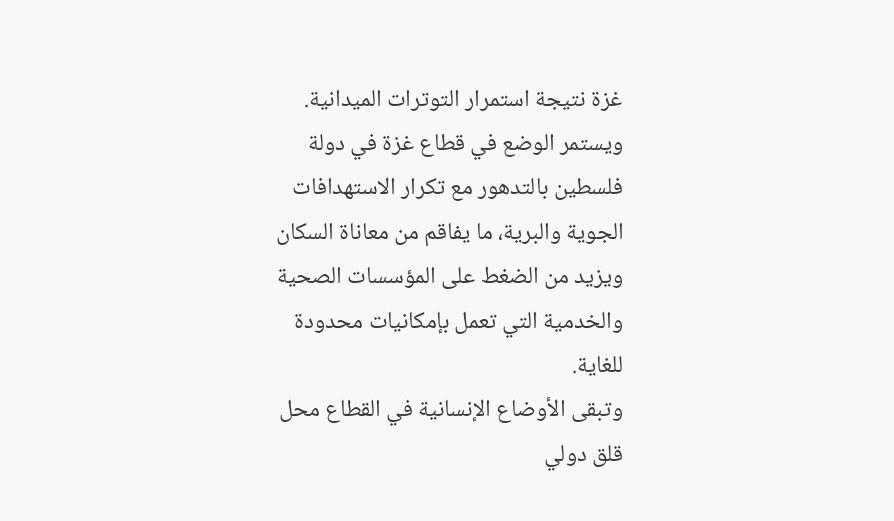غزة نتيجة استمرار التوترات الميدانية.
ويستمر الوضع في قطاع غزة في دولة فلسطين بالتدهور مع تكرار الاستهدافات الجوية والبرية، ما يفاقم من معاناة السكان ويزيد من الضغط على المؤسسات الصحية والخدمية التي تعمل بإمكانيات محدودة للغاية.
وتبقى الأوضاع الإنسانية في القطاع محل قلق دولي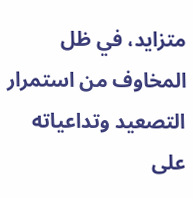متزايد، في ظل المخاوف من استمرار التصعيد وتداعياته على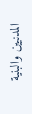المدنيين والبنية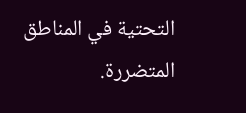التحتية في المناطق المتضررة.